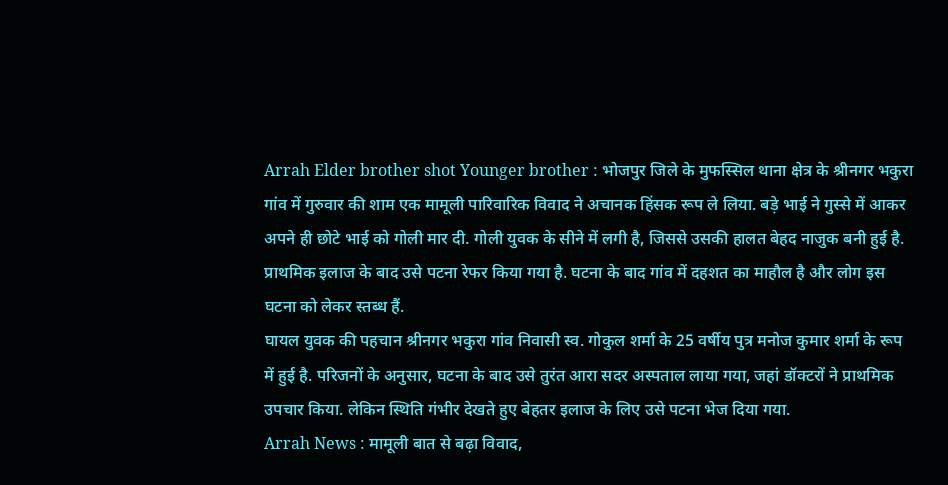Arrah Elder brother shot Younger brother : भोजपुर जिले के मुफस्सिल थाना क्षेत्र के श्रीनगर भकुरा गांव में गुरुवार की शाम एक मामूली पारिवारिक विवाद ने अचानक हिंसक रूप ले लिया. बड़े भाई ने गुस्से में आकर अपने ही छोटे भाई को गोली मार दी. गोली युवक के सीने में लगी है, जिससे उसकी हालत बेहद नाजुक बनी हुई है. प्राथमिक इलाज के बाद उसे पटना रेफर किया गया है. घटना के बाद गांव में दहशत का माहौल है और लोग इस घटना को लेकर स्तब्ध हैं.
घायल युवक की पहचान श्रीनगर भकुरा गांव निवासी स्व. गोकुल शर्मा के 25 वर्षीय पुत्र मनोज कुमार शर्मा के रूप में हुई है. परिजनों के अनुसार, घटना के बाद उसे तुरंत आरा सदर अस्पताल लाया गया, जहां डॉक्टरों ने प्राथमिक उपचार किया. लेकिन स्थिति गंभीर देखते हुए बेहतर इलाज के लिए उसे पटना भेज दिया गया.
Arrah News : मामूली बात से बढ़ा विवाद,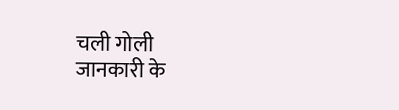चली गोली
जानकारी के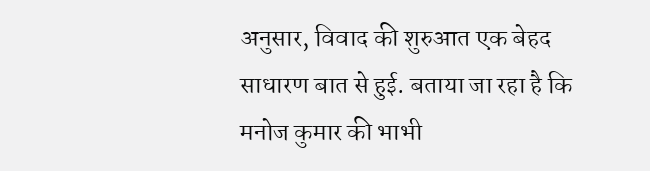अनुसार, विवाद की शुरुआत एक बेहद साधारण बात से हुई. बताया जा रहा है कि मनोज कुमार की भाभी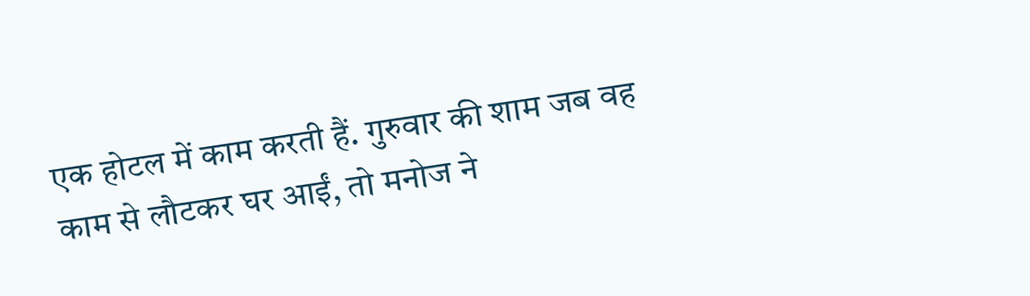एक होटल में काम करती हैं. गुरुवार की शाम जब वह काम से लौटकर घर आईं, तो मनोज ने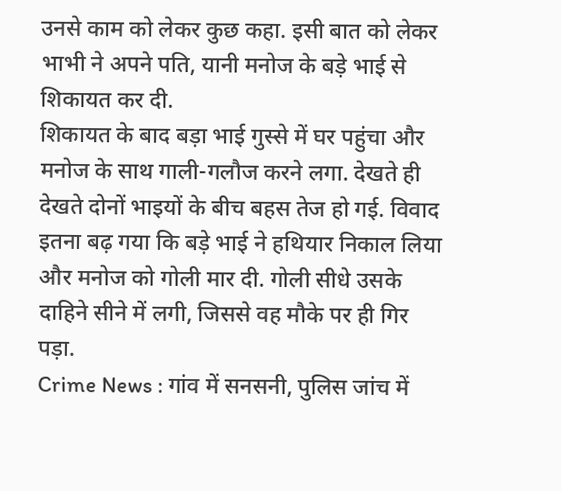उनसे काम को लेकर कुछ कहा. इसी बात को लेकर भाभी ने अपने पति, यानी मनोज के बड़े भाई से शिकायत कर दी.
शिकायत के बाद बड़ा भाई गुस्से में घर पहुंचा और मनोज के साथ गाली-गलौज करने लगा. देखते ही देखते दोनों भाइयों के बीच बहस तेज हो गई. विवाद इतना बढ़ गया कि बड़े भाई ने हथियार निकाल लिया और मनोज को गोली मार दी. गोली सीधे उसके दाहिने सीने में लगी, जिससे वह मौके पर ही गिर पड़ा.
Crime News : गांव में सनसनी, पुलिस जांच में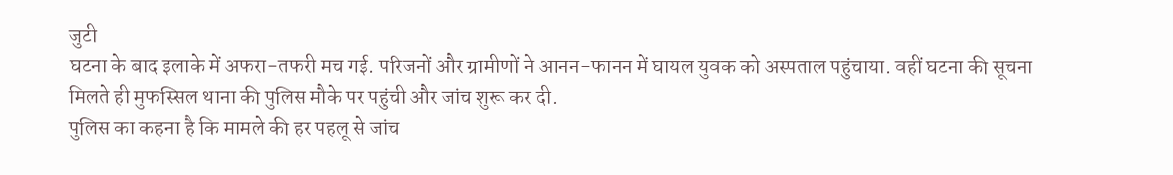जुटी
घटना के बाद इलाके में अफरा-तफरी मच गई. परिजनों और ग्रामीणों ने आनन-फानन में घायल युवक को अस्पताल पहुंचाया. वहीं घटना की सूचना मिलते ही मुफस्सिल थाना की पुलिस मौके पर पहुंची और जांच शुरू कर दी.
पुलिस का कहना है कि मामले की हर पहलू से जांच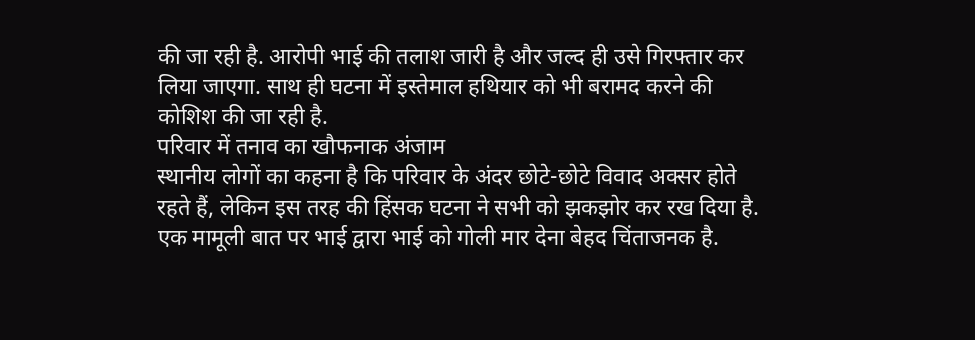की जा रही है. आरोपी भाई की तलाश जारी है और जल्द ही उसे गिरफ्तार कर लिया जाएगा. साथ ही घटना में इस्तेमाल हथियार को भी बरामद करने की कोशिश की जा रही है.
परिवार में तनाव का खौफनाक अंजाम
स्थानीय लोगों का कहना है कि परिवार के अंदर छोटे-छोटे विवाद अक्सर होते रहते हैं, लेकिन इस तरह की हिंसक घटना ने सभी को झकझोर कर रख दिया है. एक मामूली बात पर भाई द्वारा भाई को गोली मार देना बेहद चिंताजनक है.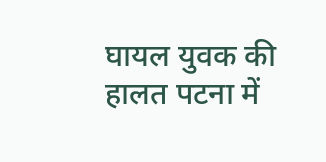घायल युवक की हालत पटना में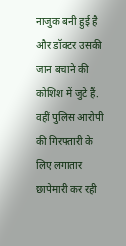नाजुक बनी हुई है और डॉक्टर उसकी जान बचाने की कोशिश में जुटे हैं. वहीं पुलिस आरोपी की गिरफ्तारी के लिए लगातार छापेमारी कर रही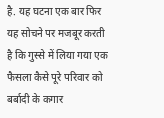है. यह घटना एक बार फिर यह सोचने पर मजबूर करती है कि गुस्से में लिया गया एक फैसला कैसे पूरे परिवार को बर्बादी के कगार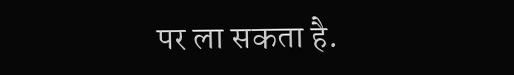पर ला सकता है.